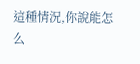這種情況,你說能怎么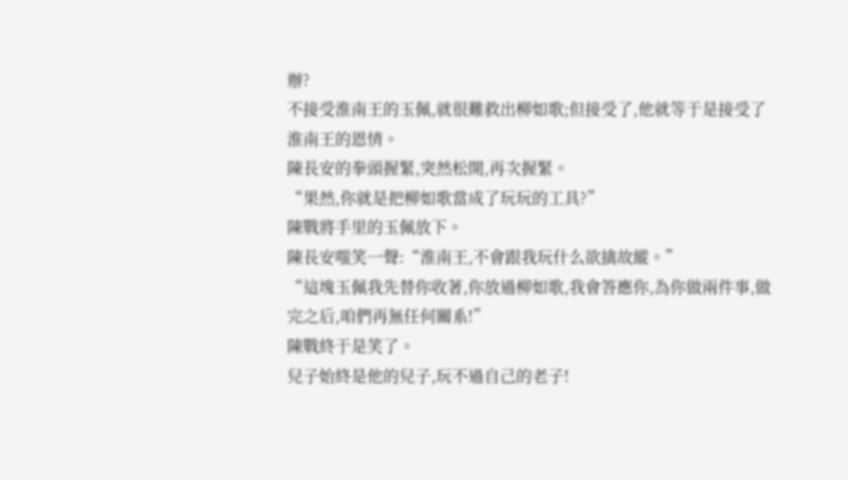辦?
不接受淮南王的玉佩,就很難救出柳如歌;但接受了,他就等于是接受了淮南王的恩情。
陳長安的拳頭握緊,突然松開,再次握緊。
“果然,你就是把柳如歌當成了玩玩的工具?”
陳戰將手里的玉佩放下。
陳長安嗤笑一聲:“淮南王,不會跟我玩什么欲擒故縱。”
“這塊玉佩我先替你收著,你放過柳如歌,我會答應你,為你做兩件事,做完之后,咱們再無任何關系!”
陳戰終于是笑了。
兒子始終是他的兒子,玩不過自己的老子!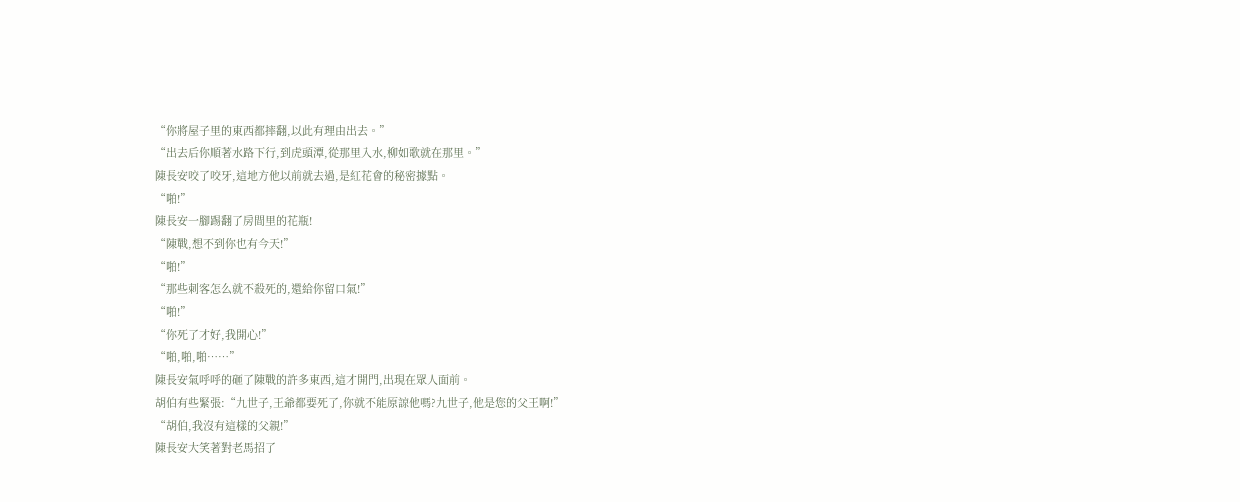“你將屋子里的東西都摔翻,以此有理由出去。”
“出去后你順著水路下行,到虎頭潭,從那里入水,柳如歌就在那里。”
陳長安咬了咬牙,這地方他以前就去過,是紅花會的秘密據點。
“啪!”
陳長安一腳踢翻了房間里的花瓶!
“陳戰,想不到你也有今天!”
“啪!”
“那些刺客怎么就不殺死的,還給你留口氣!”
“啪!”
“你死了才好,我開心!”
“啪,啪,啪……”
陳長安氣呼呼的砸了陳戰的許多東西,這才開門,出現在眾人面前。
胡伯有些緊張:“九世子,王爺都要死了,你就不能原諒他嗎?九世子,他是您的父王啊!”
“胡伯,我沒有這樣的父親!”
陳長安大笑著對老馬招了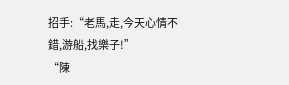招手:“老馬,走,今天心情不錯,游船,找樂子!”
“陳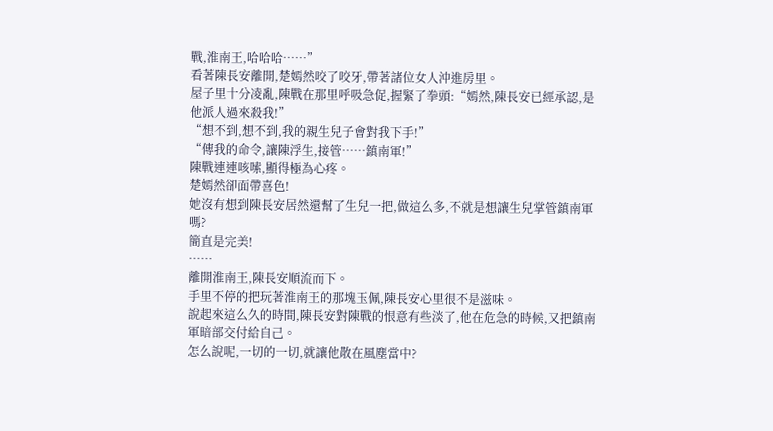戰,淮南王,哈哈哈……”
看著陳長安離開,楚嫣然咬了咬牙,帶著諸位女人沖進房里。
屋子里十分凌亂,陳戰在那里呼吸急促,握緊了拳頭:“嫣然,陳長安已經承認,是他派人過來殺我!”
“想不到,想不到,我的親生兒子會對我下手!”
“傳我的命令,讓陳浮生,接管……鎮南軍!”
陳戰連連咳嗦,顯得極為心疼。
楚嫣然卻面帶喜色!
她沒有想到陳長安居然還幫了生兒一把,做這么多,不就是想讓生兒掌管鎮南軍嗎?
簡直是完美!
……
離開淮南王,陳長安順流而下。
手里不停的把玩著淮南王的那塊玉佩,陳長安心里很不是滋味。
說起來這么久的時間,陳長安對陳戰的恨意有些淡了,他在危急的時候,又把鎮南軍暗部交付給自己。
怎么說呢,一切的一切,就讓他散在風塵當中?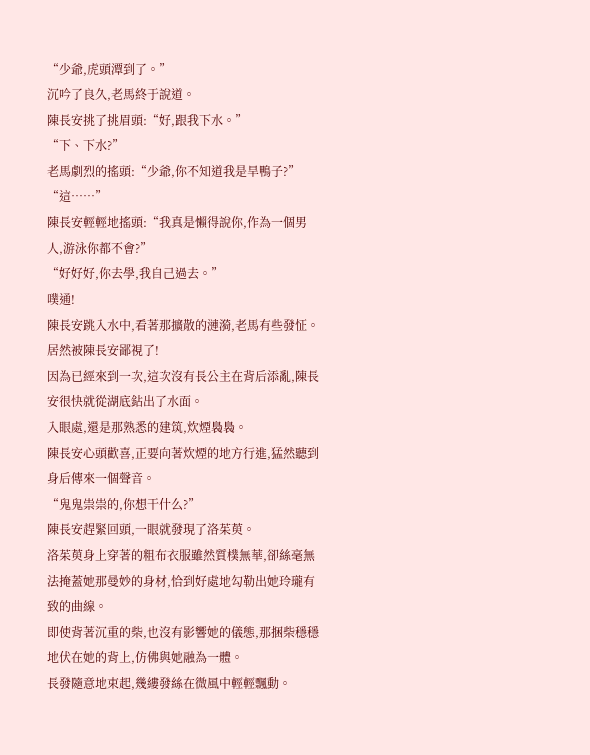“少爺,虎頭潭到了。”
沉吟了良久,老馬終于說道。
陳長安挑了挑眉頭:“好,跟我下水。”
“下、下水?”
老馬劇烈的搖頭:“少爺,你不知道我是旱鴨子?”
“這……”
陳長安輕輕地搖頭:“我真是懶得說你,作為一個男人,游泳你都不會?”
“好好好,你去學,我自己過去。”
噗通!
陳長安跳入水中,看著那擴散的漣漪,老馬有些發怔。
居然被陳長安鄙視了!
因為已經來到一次,這次沒有長公主在背后添亂,陳長安很快就從湖底鉆出了水面。
入眼處,還是那熟悉的建筑,炊煙裊裊。
陳長安心頭歡喜,正要向著炊煙的地方行進,猛然聽到身后傳來一個聲音。
“鬼鬼祟祟的,你想干什么?”
陳長安趕緊回頭,一眼就發現了洛茱萸。
洛茱萸身上穿著的粗布衣服雖然質樸無華,卻絲毫無法掩蓋她那曼妙的身材,恰到好處地勾勒出她玲瓏有致的曲線。
即使背著沉重的柴,也沒有影響她的儀態,那捆柴穩穩地伏在她的背上,仿佛與她融為一體。
長發隨意地束起,幾縷發絲在微風中輕輕飄動。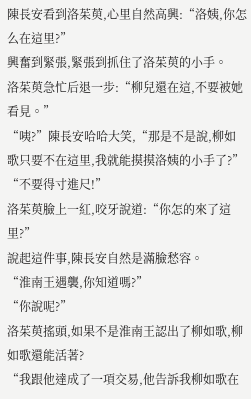陳長安看到洛茱萸,心里自然高興:“洛姨,你怎么在這里?”
興奮到緊張,緊張到抓住了洛茱萸的小手。
洛茱萸急忙后退一步:“柳兒還在這,不要被她看見。”
“咦?”陳長安哈哈大笑,“那是不是說,柳如歌只要不在這里,我就能摸摸洛姨的小手了?”
“不要得寸進尺!”
洛茱萸臉上一紅,咬牙說道:“你怎的來了這里?”
說起這件事,陳長安自然是滿臉愁容。
“淮南王遇襲,你知道嗎?”
“你說呢?”
洛茱萸搖頭,如果不是淮南王認出了柳如歌,柳如歌還能活著?
“我跟他達成了一項交易,他告訴我柳如歌在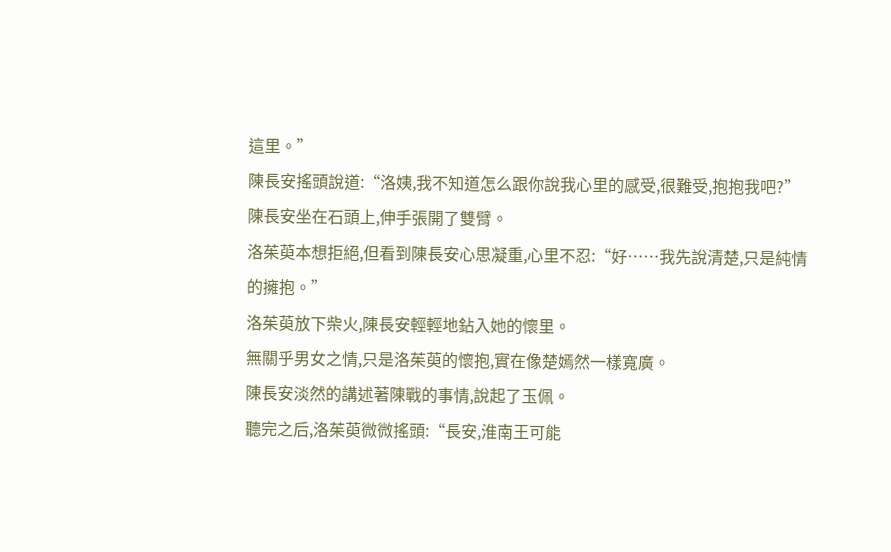這里。”
陳長安搖頭說道:“洛姨,我不知道怎么跟你說我心里的感受,很難受,抱抱我吧?”
陳長安坐在石頭上,伸手張開了雙臂。
洛茱萸本想拒絕,但看到陳長安心思凝重,心里不忍:“好……我先說清楚,只是純情的擁抱。”
洛茱萸放下柴火,陳長安輕輕地鉆入她的懷里。
無關乎男女之情,只是洛茱萸的懷抱,實在像楚嫣然一樣寬廣。
陳長安淡然的講述著陳戰的事情,說起了玉佩。
聽完之后,洛茱萸微微搖頭:“長安,淮南王可能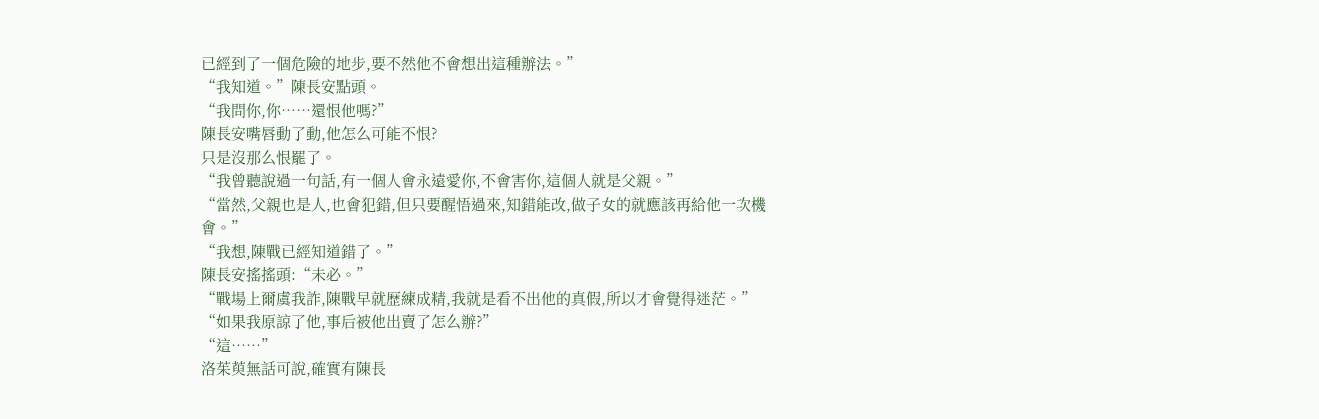已經到了一個危險的地步,要不然他不會想出這種辦法。”
“我知道。”陳長安點頭。
“我問你,你……還恨他嗎?”
陳長安嘴唇動了動,他怎么可能不恨?
只是沒那么恨罷了。
“我曾聽說過一句話,有一個人會永遠愛你,不會害你,這個人就是父親。”
“當然,父親也是人,也會犯錯,但只要醒悟過來,知錯能改,做子女的就應該再給他一次機會。”
“我想,陳戰已經知道錯了。”
陳長安搖搖頭:“未必。”
“戰場上爾虞我詐,陳戰早就歷練成精,我就是看不出他的真假,所以才會覺得迷茫。”
“如果我原諒了他,事后被他出賣了怎么辦?”
“這……”
洛茱萸無話可說,確實有陳長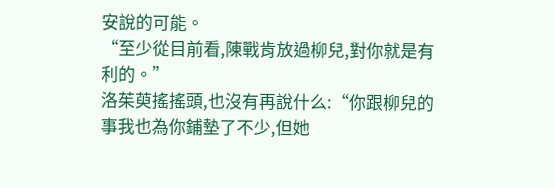安說的可能。
“至少從目前看,陳戰肯放過柳兒,對你就是有利的。”
洛茱萸搖搖頭,也沒有再說什么:“你跟柳兒的事我也為你鋪墊了不少,但她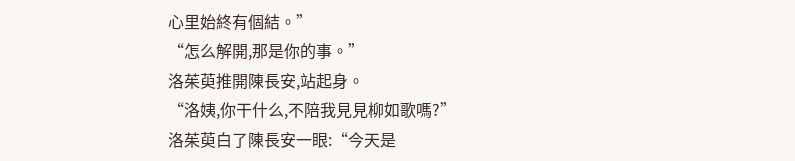心里始終有個結。”
“怎么解開,那是你的事。”
洛茱萸推開陳長安,站起身。
“洛姨,你干什么,不陪我見見柳如歌嗎?”
洛茱萸白了陳長安一眼:“今天是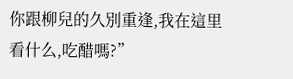你跟柳兒的久別重逢,我在這里看什么,吃醋嗎?”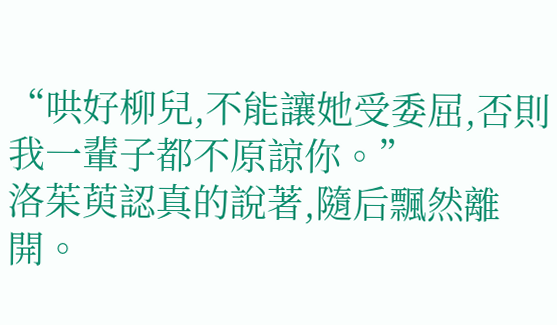“哄好柳兒,不能讓她受委屈,否則我一輩子都不原諒你。”
洛茱萸認真的說著,隨后飄然離開。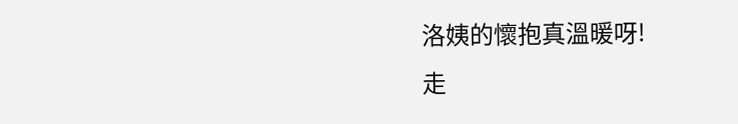洛姨的懷抱真溫暖呀!
走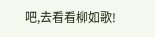吧,去看看柳如歌!